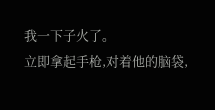我一下子火了。
立即拿起手枪,对着他的脑袋,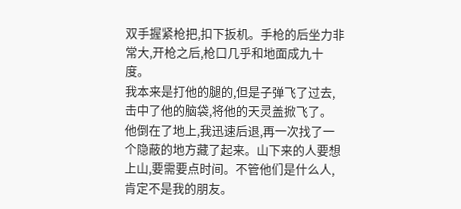双手握紧枪把,扣下扳机。手枪的后坐力非常大,开枪之后,枪口几乎和地面成九十度。
我本来是打他的腿的,但是子弹飞了过去,击中了他的脑袋,将他的天灵盖掀飞了。
他倒在了地上,我迅速后退,再一次找了一个隐蔽的地方藏了起来。山下来的人要想上山,要需要点时间。不管他们是什么人,肯定不是我的朋友。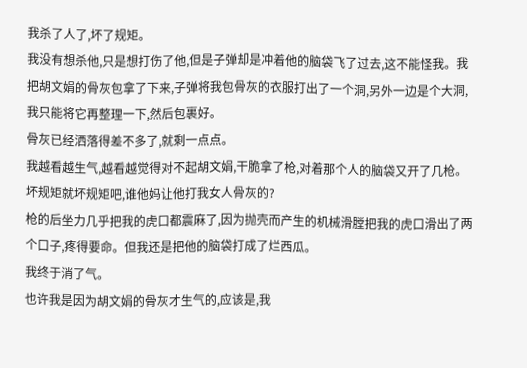我杀了人了,坏了规矩。
我没有想杀他,只是想打伤了他,但是子弹却是冲着他的脑袋飞了过去,这不能怪我。我把胡文娟的骨灰包拿了下来,子弹将我包骨灰的衣服打出了一个洞,另外一边是个大洞,我只能将它再整理一下,然后包裹好。
骨灰已经洒落得差不多了,就剩一点点。
我越看越生气,越看越觉得对不起胡文娟,干脆拿了枪,对着那个人的脑袋又开了几枪。坏规矩就坏规矩吧,谁他妈让他打我女人骨灰的?
枪的后坐力几乎把我的虎口都震麻了,因为抛壳而产生的机械滑膛把我的虎口滑出了两个口子,疼得要命。但我还是把他的脑袋打成了烂西瓜。
我终于消了气。
也许我是因为胡文娟的骨灰才生气的,应该是,我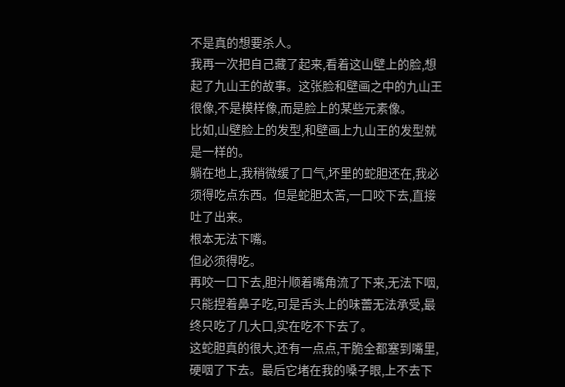不是真的想要杀人。
我再一次把自己藏了起来,看着这山壁上的脸,想起了九山王的故事。这张脸和壁画之中的九山王很像,不是模样像,而是脸上的某些元素像。
比如,山壁脸上的发型,和壁画上九山王的发型就是一样的。
躺在地上,我稍微缓了口气,坏里的蛇胆还在,我必须得吃点东西。但是蛇胆太苦,一口咬下去,直接吐了出来。
根本无法下嘴。
但必须得吃。
再咬一口下去,胆汁顺着嘴角流了下来,无法下咽,只能捏着鼻子吃,可是舌头上的味蕾无法承受,最终只吃了几大口,实在吃不下去了。
这蛇胆真的很大,还有一点点,干脆全都塞到嘴里,硬咽了下去。最后它堵在我的嗓子眼,上不去下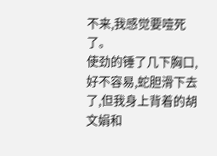不来,我感觉要噎死了。
使劲的锤了几下胸口,好不容易,蛇胆滑下去了,但我身上背着的胡文娟和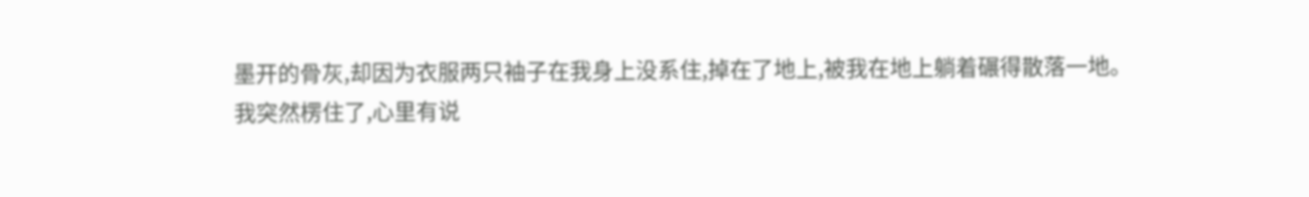墨开的骨灰,却因为衣服两只袖子在我身上没系住,掉在了地上,被我在地上躺着碾得散落一地。
我突然楞住了,心里有说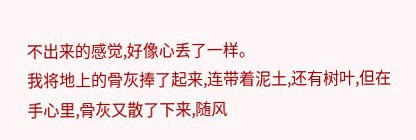不出来的感觉,好像心丢了一样。
我将地上的骨灰捧了起来,连带着泥土,还有树叶,但在手心里,骨灰又散了下来,随风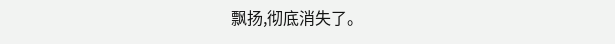飘扬,彻底消失了。